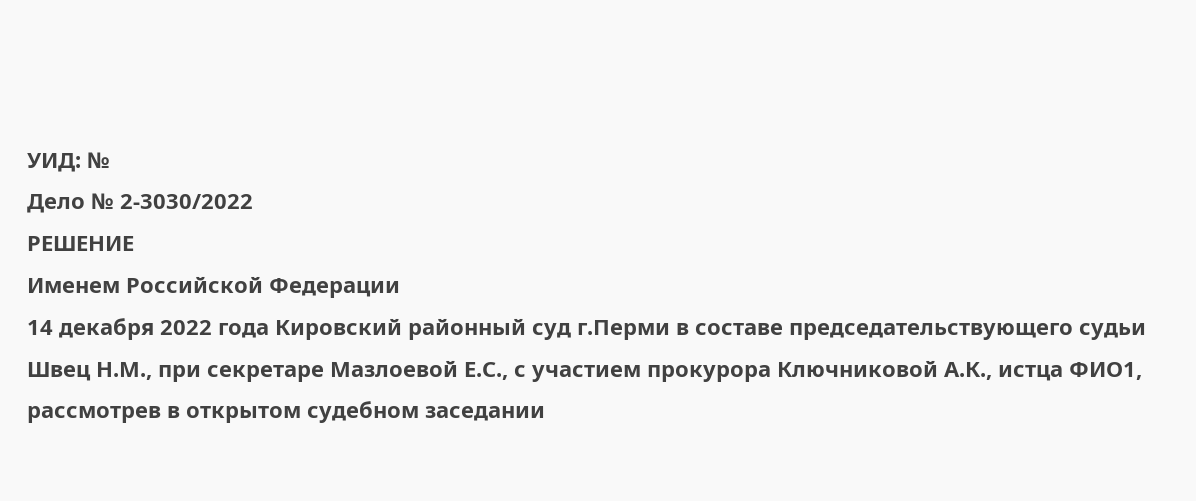УИД: №
Дело № 2-3030/2022
РЕШЕНИЕ
Именем Российской Федерации
14 декабря 2022 года Кировский районный суд г.Перми в составе председательствующего судьи Швец Н.М., при секретаре Мазлоевой Е.С., с участием прокурора Ключниковой А.К., истца ФИО1,
рассмотрев в открытом судебном заседании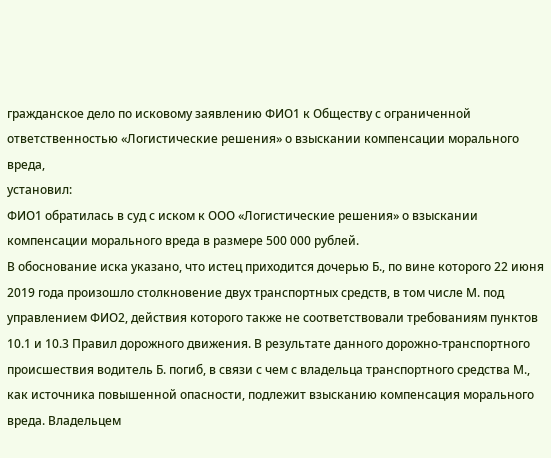гражданское дело по исковому заявлению ФИО1 к Обществу с ограниченной ответственностью «Логистические решения» о взыскании компенсации морального вреда,
установил:
ФИО1 обратилась в суд с иском к ООО «Логистические решения» о взыскании компенсации морального вреда в размере 500 000 рублей.
В обоснование иска указано, что истец приходится дочерью Б., по вине которого 22 июня 2019 года произошло столкновение двух транспортных средств, в том числе М. под управлением ФИО2, действия которого также не соответствовали требованиям пунктов 10.1 и 10.3 Правил дорожного движения. В результате данного дорожно-транспортного происшествия водитель Б. погиб, в связи с чем с владельца транспортного средства М., как источника повышенной опасности, подлежит взысканию компенсация морального вреда. Владельцем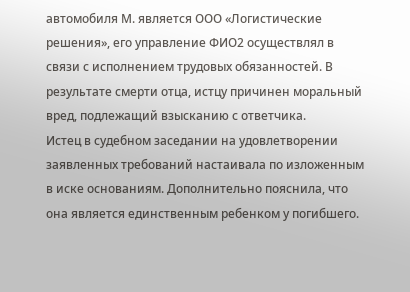автомобиля М. является ООО «Логистические решения», его управление ФИО2 осуществлял в связи с исполнением трудовых обязанностей. В результате смерти отца, истцу причинен моральный вред, подлежащий взысканию с ответчика.
Истец в судебном заседании на удовлетворении заявленных требований настаивала по изложенным в иске основаниям. Дополнительно пояснила, что она является единственным ребенком у погибшего.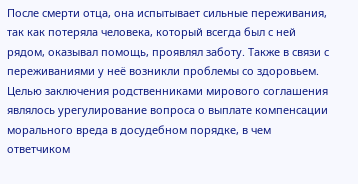После смерти отца, она испытывает сильные переживания, так как потеряла человека, который всегда был с ней рядом, оказывал помощь, проявлял заботу. Также в связи с переживаниями у неё возникли проблемы со здоровьем. Целью заключения родственниками мирового соглашения являлось урегулирование вопроса о выплате компенсации морального вреда в досудебном порядке, в чем ответчиком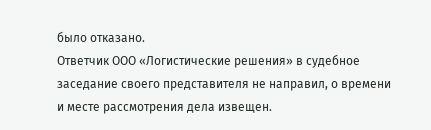было отказано.
Ответчик ООО «Логистические решения» в судебное заседание своего представителя не направил, о времени и месте рассмотрения дела извещен.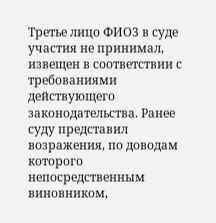Третье лицо ФИО3 в суде участия не принимал, извещен в соответствии с требованиями действующего законодательства. Ранее суду представил возражения, по доводам которого непосредственным виновником,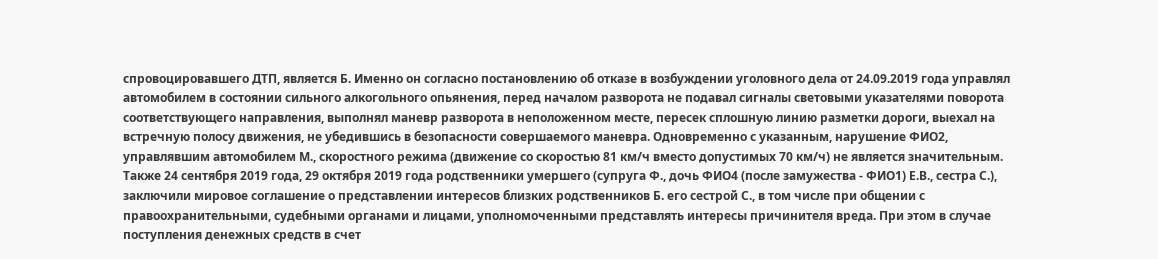спровоцировавшего ДТП, является Б. Именно он согласно постановлению об отказе в возбуждении уголовного дела от 24.09.2019 года управлял автомобилем в состоянии сильного алкогольного опьянения, перед началом разворота не подавал сигналы световыми указателями поворота соответствующего направления, выполнял маневр разворота в неположенном месте, пересек сплошную линию разметки дороги, выехал на встречную полосу движения, не убедившись в безопасности совершаемого маневра. Одновременно с указанным, нарушение ФИО2, управлявшим автомобилем М., скоростного режима (движение со скоростью 81 км/ч вместо допустимых 70 км/ч) не является значительным.
Также 24 сентября 2019 года, 29 октября 2019 года родственники умершего (супруга Ф., дочь ФИО4 (после замужества - ФИО1) Е.В., сестра С.), заключили мировое соглашение о представлении интересов близких родственников Б. его сестрой С., в том числе при общении с правоохранительными, судебными органами и лицами, уполномоченными представлять интересы причинителя вреда. При этом в случае поступления денежных средств в счет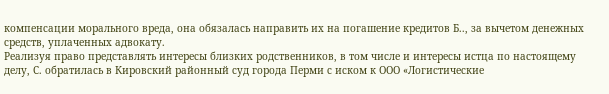компенсации морального вреда, она обязалась направить их на погашение кредитов Б.., за вычетом денежных средств, уплаченных адвокату.
Реализуя право представлять интересы близких родственников, в том числе и интересы истца по настоящему делу, С. обратилась в Кировский районный суд города Перми с иском к ООО «Логистические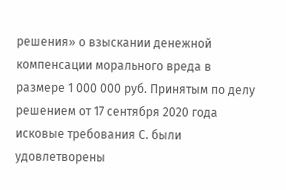решения» о взыскании денежной компенсации морального вреда в размере 1 000 000 руб. Принятым по делу решением от 17 сентября 2020 года исковые требования С. были удовлетворены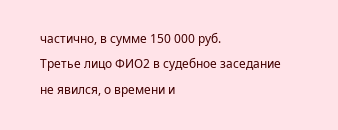частично, в сумме 150 000 руб.
Третье лицо ФИО2 в судебное заседание не явился, о времени и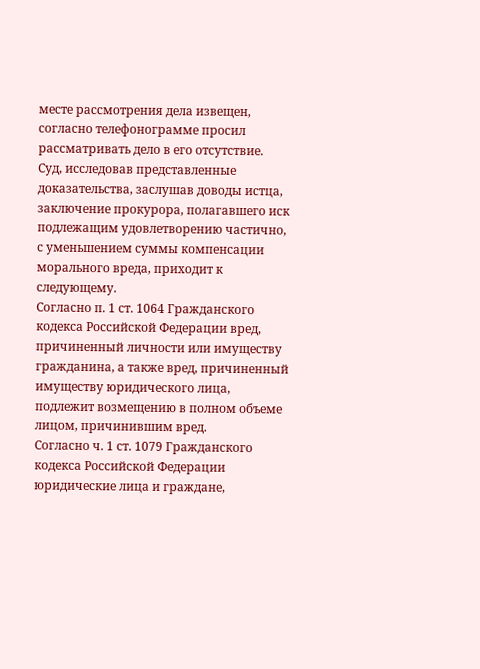месте рассмотрения дела извещен, согласно телефонограмме просил рассматривать дело в его отсутствие.
Суд, исследовав представленные доказательства, заслушав доводы истца, заключение прокурора, полагавшего иск подлежащим удовлетворению частично, с уменьшением суммы компенсации морального вреда, приходит к следующему.
Согласно п. 1 ст. 1064 Гражданского кодекса Российской Федерации вред, причиненный личности или имуществу гражданина, а также вред, причиненный имуществу юридического лица, подлежит возмещению в полном объеме лицом, причинившим вред.
Согласно ч. 1 ст. 1079 Гражданского кодекса Российской Федерации юридические лица и граждане,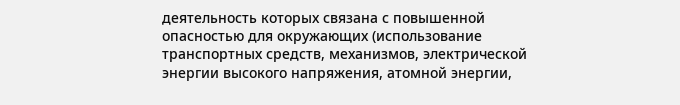деятельность которых связана с повышенной опасностью для окружающих (использование транспортных средств, механизмов, электрической энергии высокого напряжения, атомной энергии,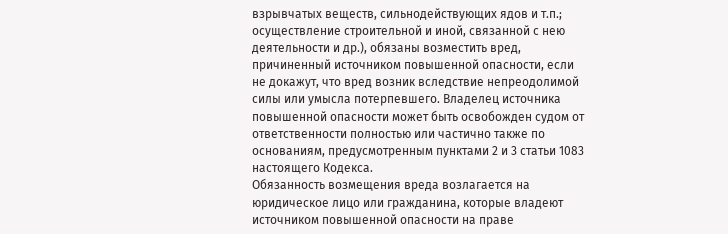взрывчатых веществ, сильнодействующих ядов и т.п.; осуществление строительной и иной, связанной с нею деятельности и др.), обязаны возместить вред, причиненный источником повышенной опасности, если не докажут, что вред возник вследствие непреодолимой силы или умысла потерпевшего. Владелец источника повышенной опасности может быть освобожден судом от ответственности полностью или частично также по основаниям, предусмотренным пунктами 2 и 3 статьи 1083 настоящего Кодекса.
Обязанность возмещения вреда возлагается на юридическое лицо или гражданина, которые владеют источником повышенной опасности на праве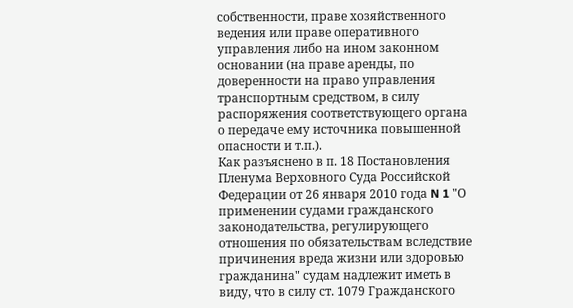собственности, праве хозяйственного ведения или праве оперативного управления либо на ином законном основании (на праве аренды, по доверенности на право управления транспортным средством, в силу распоряжения соответствующего органа о передаче ему источника повышенной опасности и т.п.).
Как разъяснено в п. 18 Постановления Пленума Верховного Суда Российской Федерации от 26 января 2010 года N 1 "О применении судами гражданского законодательства, регулирующего отношения по обязательствам вследствие причинения вреда жизни или здоровью гражданина" судам надлежит иметь в виду, что в силу ст. 1079 Гражданского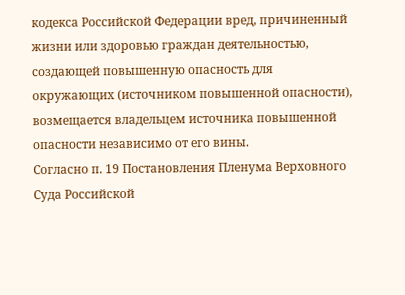кодекса Российской Федерации вред, причиненный жизни или здоровью граждан деятельностью, создающей повышенную опасность для окружающих (источником повышенной опасности), возмещается владельцем источника повышенной опасности независимо от его вины.
Согласно п. 19 Постановления Пленума Верховного Суда Российской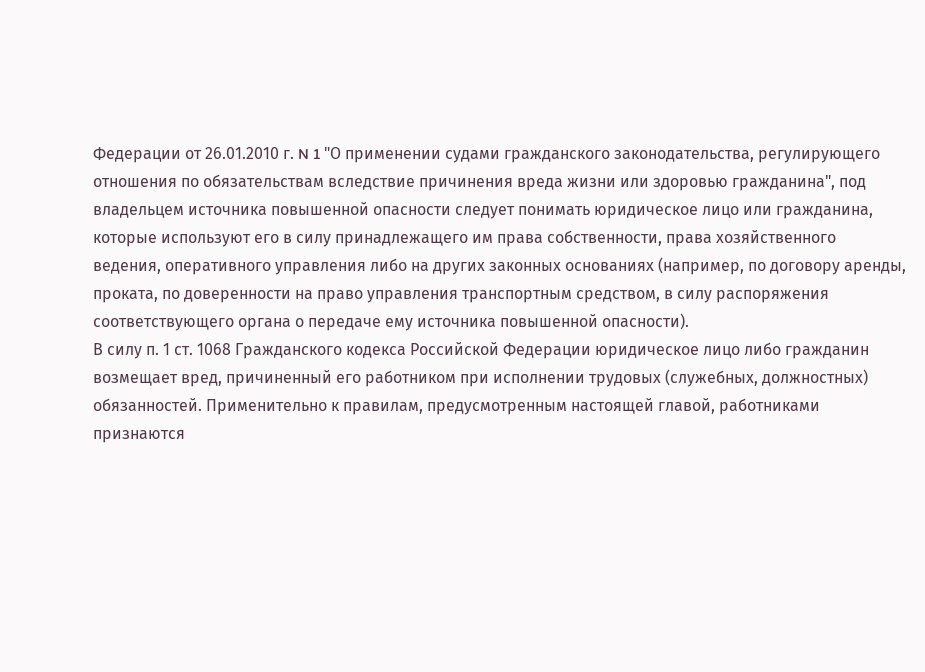Федерации от 26.01.2010 г. N 1 "О применении судами гражданского законодательства, регулирующего отношения по обязательствам вследствие причинения вреда жизни или здоровью гражданина", под владельцем источника повышенной опасности следует понимать юридическое лицо или гражданина, которые используют его в силу принадлежащего им права собственности, права хозяйственного ведения, оперативного управления либо на других законных основаниях (например, по договору аренды, проката, по доверенности на право управления транспортным средством, в силу распоряжения соответствующего органа о передаче ему источника повышенной опасности).
В силу п. 1 ст. 1068 Гражданского кодекса Российской Федерации юридическое лицо либо гражданин возмещает вред, причиненный его работником при исполнении трудовых (служебных, должностных) обязанностей. Применительно к правилам, предусмотренным настоящей главой, работниками признаются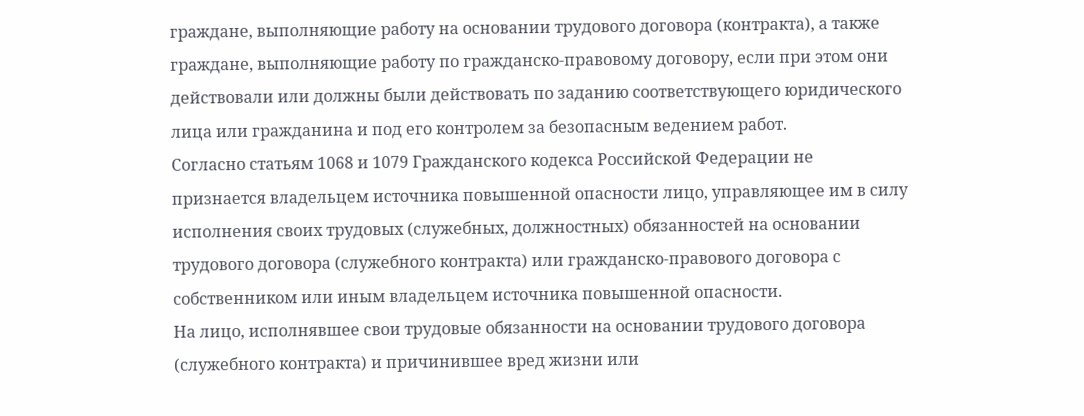граждане, выполняющие работу на основании трудового договора (контракта), а также граждане, выполняющие работу по гражданско-правовому договору, если при этом они действовали или должны были действовать по заданию соответствующего юридического лица или гражданина и под его контролем за безопасным ведением работ.
Согласно статьям 1068 и 1079 Гражданского кодекса Российской Федерации не признается владельцем источника повышенной опасности лицо, управляющее им в силу исполнения своих трудовых (служебных, должностных) обязанностей на основании трудового договора (служебного контракта) или гражданско-правового договора с собственником или иным владельцем источника повышенной опасности.
На лицо, исполнявшее свои трудовые обязанности на основании трудового договора (служебного контракта) и причинившее вред жизни или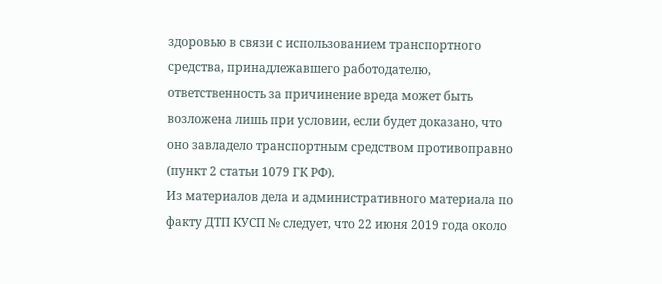здоровью в связи с использованием транспортного средства, принадлежавшего работодателю, ответственность за причинение вреда может быть возложена лишь при условии, если будет доказано, что оно завладело транспортным средством противоправно (пункт 2 статьи 1079 ГК РФ).
Из материалов дела и административного материала по факту ДТП КУСП № следует, что 22 июня 2019 года около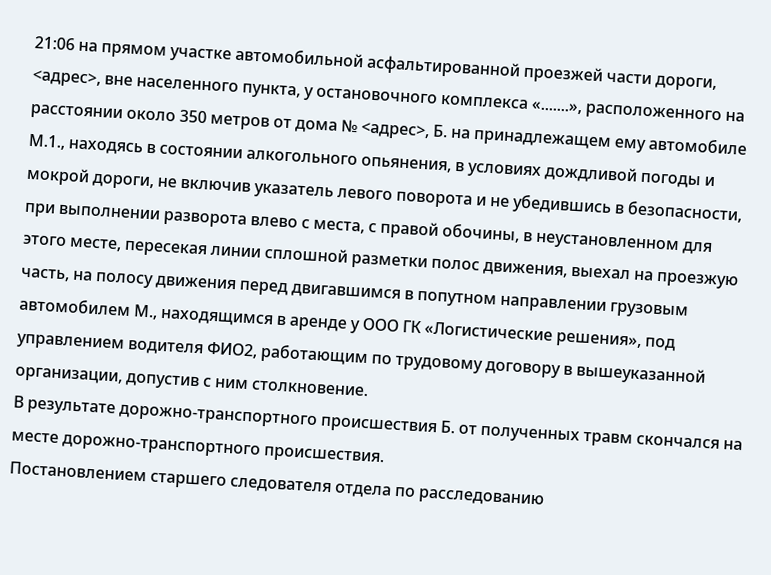21:06 на прямом участке автомобильной асфальтированной проезжей части дороги, <адрес>, вне населенного пункта, у остановочного комплекса «.......», расположенного на расстоянии около 350 метров от дома № <адрес>, Б. на принадлежащем ему автомобиле М.1., находясь в состоянии алкогольного опьянения, в условиях дождливой погоды и мокрой дороги, не включив указатель левого поворота и не убедившись в безопасности, при выполнении разворота влево с места, с правой обочины, в неустановленном для этого месте, пересекая линии сплошной разметки полос движения, выехал на проезжую часть, на полосу движения перед двигавшимся в попутном направлении грузовым автомобилем М., находящимся в аренде у ООО ГК «Логистические решения», под управлением водителя ФИО2, работающим по трудовому договору в вышеуказанной организации, допустив с ним столкновение.
В результате дорожно-транспортного происшествия Б. от полученных травм скончался на месте дорожно-транспортного происшествия.
Постановлением старшего следователя отдела по расследованию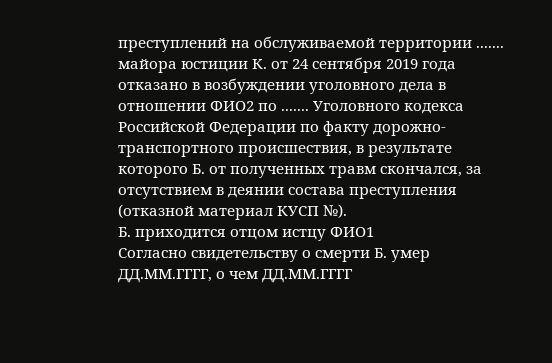преступлений на обслуживаемой территории ....... майора юстиции К. от 24 сентября 2019 года отказано в возбуждении уголовного дела в отношении ФИО2 по ....... Уголовного кодекса Российской Федерации по факту дорожно-транспортного происшествия, в результате которого Б. от полученных травм скончался, за отсутствием в деянии состава преступления (отказной материал КУСП №).
Б. приходится отцом истцу ФИО1
Согласно свидетельству о смерти Б. умер ДД.ММ.ГГГГ, о чем ДД.ММ.ГГГГ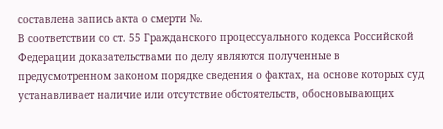составлена запись акта о смерти №.
В соответствии со ст. 55 Гражданского процессуального кодекса Российской Федерации доказательствами по делу являются полученные в предусмотренном законом порядке сведения о фактах, на основе которых суд устанавливает наличие или отсутствие обстоятельств, обосновывающих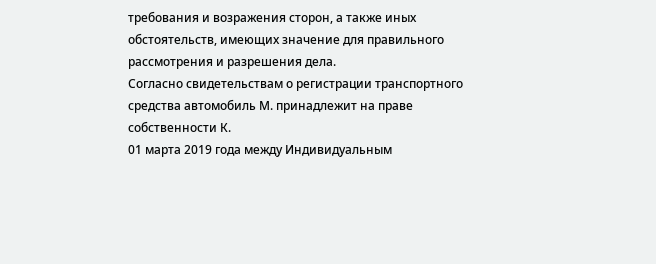требования и возражения сторон, а также иных обстоятельств, имеющих значение для правильного рассмотрения и разрешения дела.
Согласно свидетельствам о регистрации транспортного средства автомобиль М. принадлежит на праве собственности К.
01 марта 2019 года между Индивидуальным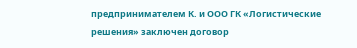предпринимателем К. и ООО ГК «Логистические решения» заключен договор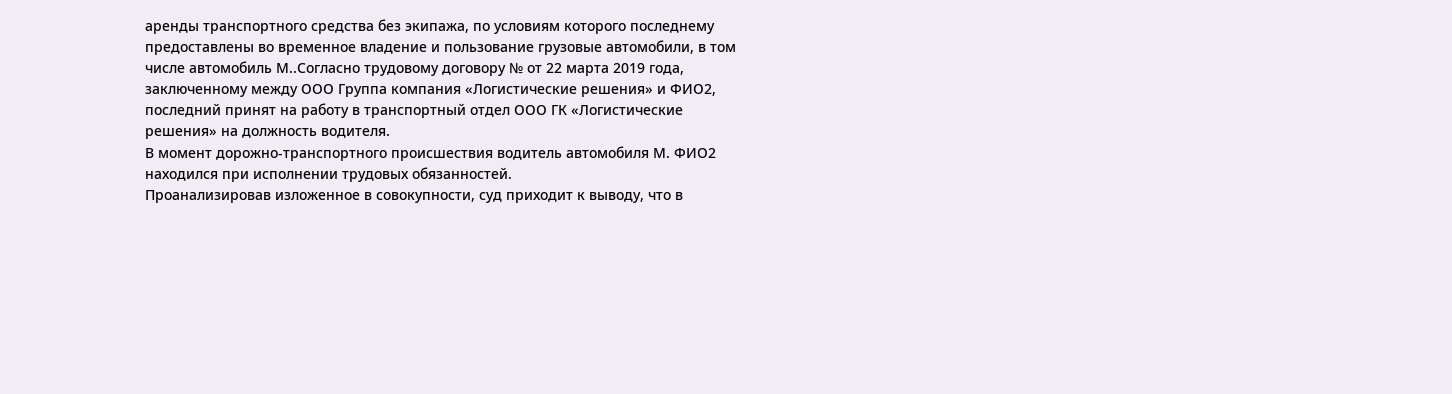аренды транспортного средства без экипажа, по условиям которого последнему предоставлены во временное владение и пользование грузовые автомобили, в том числе автомобиль М..Согласно трудовому договору № от 22 марта 2019 года, заключенному между ООО Группа компания «Логистические решения» и ФИО2, последний принят на работу в транспортный отдел ООО ГК «Логистические решения» на должность водителя.
В момент дорожно-транспортного происшествия водитель автомобиля М. ФИО2 находился при исполнении трудовых обязанностей.
Проанализировав изложенное в совокупности, суд приходит к выводу, что в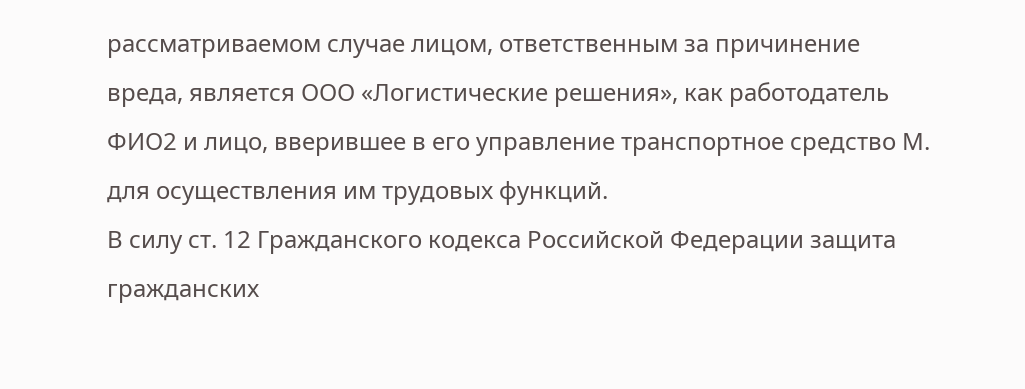рассматриваемом случае лицом, ответственным за причинение вреда, является ООО «Логистические решения», как работодатель ФИО2 и лицо, вверившее в его управление транспортное средство М. для осуществления им трудовых функций.
В силу ст. 12 Гражданского кодекса Российской Федерации защита гражданских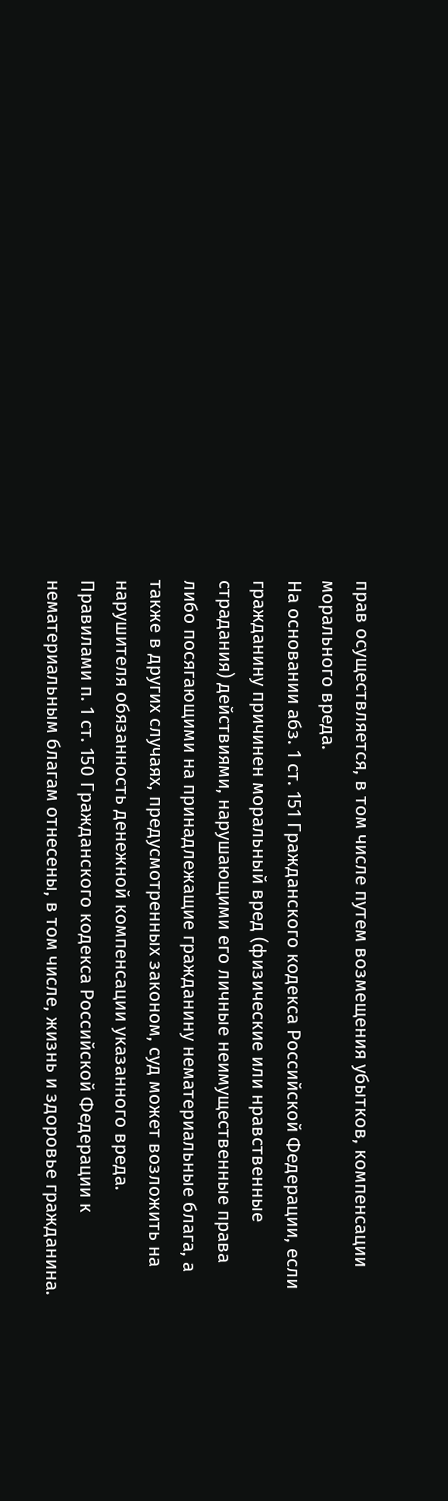прав осуществляется, в том числе путем возмещения убытков, компенсации морального вреда.
На основании абз. 1 ст. 151 Гражданского кодекса Российской Федерации, если гражданину причинен моральный вред (физические или нравственные страдания) действиями, нарушающими его личные неимущественные права либо посягающими на принадлежащие гражданину нематериальные блага, а также в других случаях, предусмотренных законом, суд может возложить на нарушителя обязанность денежной компенсации указанного вреда.
Правилами п. 1 ст. 150 Гражданского кодекса Российской Федерации к нематериальным благам отнесены, в том числе, жизнь и здоровье гражданина.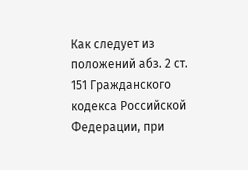Как следует из положений абз. 2 ст. 151 Гражданского кодекса Российской Федерации, при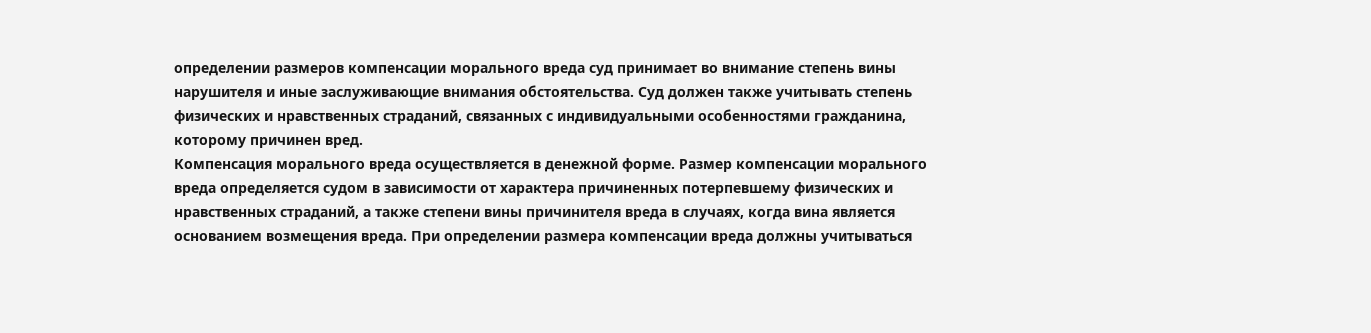определении размеров компенсации морального вреда суд принимает во внимание степень вины нарушителя и иные заслуживающие внимания обстоятельства. Суд должен также учитывать степень физических и нравственных страданий, связанных с индивидуальными особенностями гражданина, которому причинен вред.
Компенсация морального вреда осуществляется в денежной форме. Размер компенсации морального вреда определяется судом в зависимости от характера причиненных потерпевшему физических и нравственных страданий, а также степени вины причинителя вреда в случаях, когда вина является основанием возмещения вреда. При определении размера компенсации вреда должны учитываться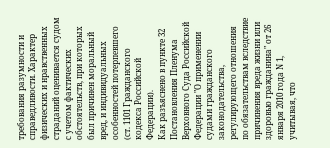требования разумности и справедливости. Характер физических и нравственных страданий оценивается судом с учетом фактических обстоятельств, при которых был причинен моральный вред, и индивидуальных особенностей потерпевшего (ст. 1101 Гражданского кодекса Российской Федерации).
Как разъяснено в пункте 32 Постановления Пленума Верховного Суда Российской Федерации "О применении судами гражданского законодательства, регулирующего отношения по обязательствам вследствие причинения вреда жизни или здоровью гражданина" от 26 января 2010 года N 1, учитывая, что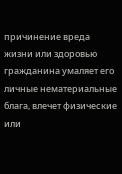причинение вреда жизни или здоровью гражданина умаляет его личные нематериальные блага, влечет физические или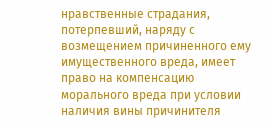нравственные страдания, потерпевший, наряду с возмещением причиненного ему имущественного вреда, имеет право на компенсацию морального вреда при условии наличия вины причинителя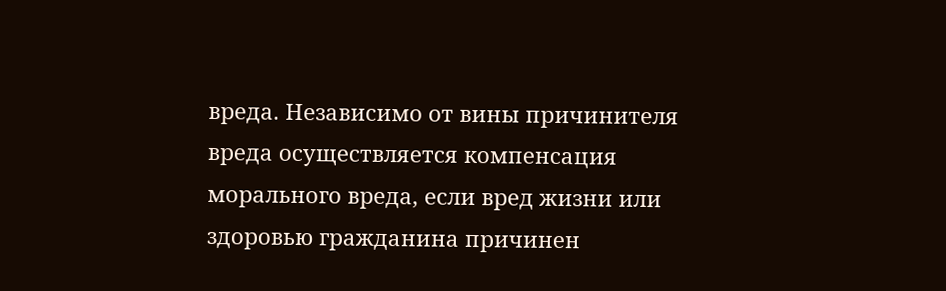вреда. Независимо от вины причинителя вреда осуществляется компенсация морального вреда, если вред жизни или здоровью гражданина причинен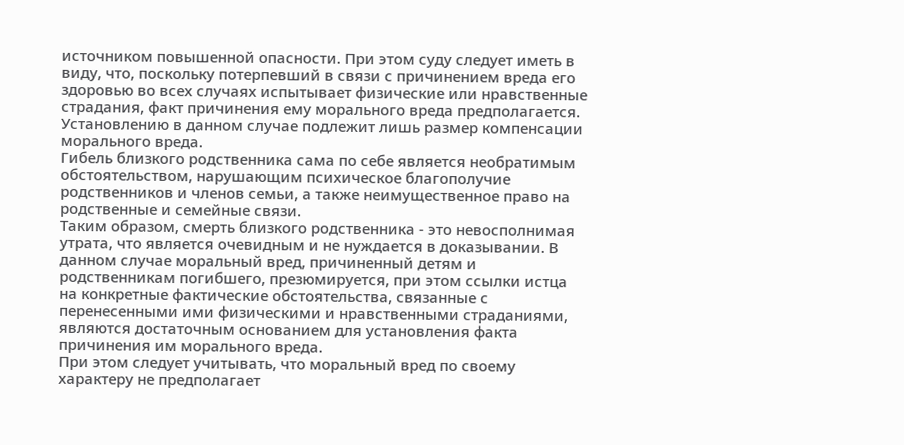источником повышенной опасности. При этом суду следует иметь в виду, что, поскольку потерпевший в связи с причинением вреда его здоровью во всех случаях испытывает физические или нравственные страдания, факт причинения ему морального вреда предполагается. Установлению в данном случае подлежит лишь размер компенсации морального вреда.
Гибель близкого родственника сама по себе является необратимым обстоятельством, нарушающим психическое благополучие родственников и членов семьи, а также неимущественное право на родственные и семейные связи.
Таким образом, смерть близкого родственника - это невосполнимая утрата, что является очевидным и не нуждается в доказывании. В данном случае моральный вред, причиненный детям и родственникам погибшего, презюмируется, при этом ссылки истца на конкретные фактические обстоятельства, связанные с перенесенными ими физическими и нравственными страданиями, являются достаточным основанием для установления факта причинения им морального вреда.
При этом следует учитывать, что моральный вред по своему характеру не предполагает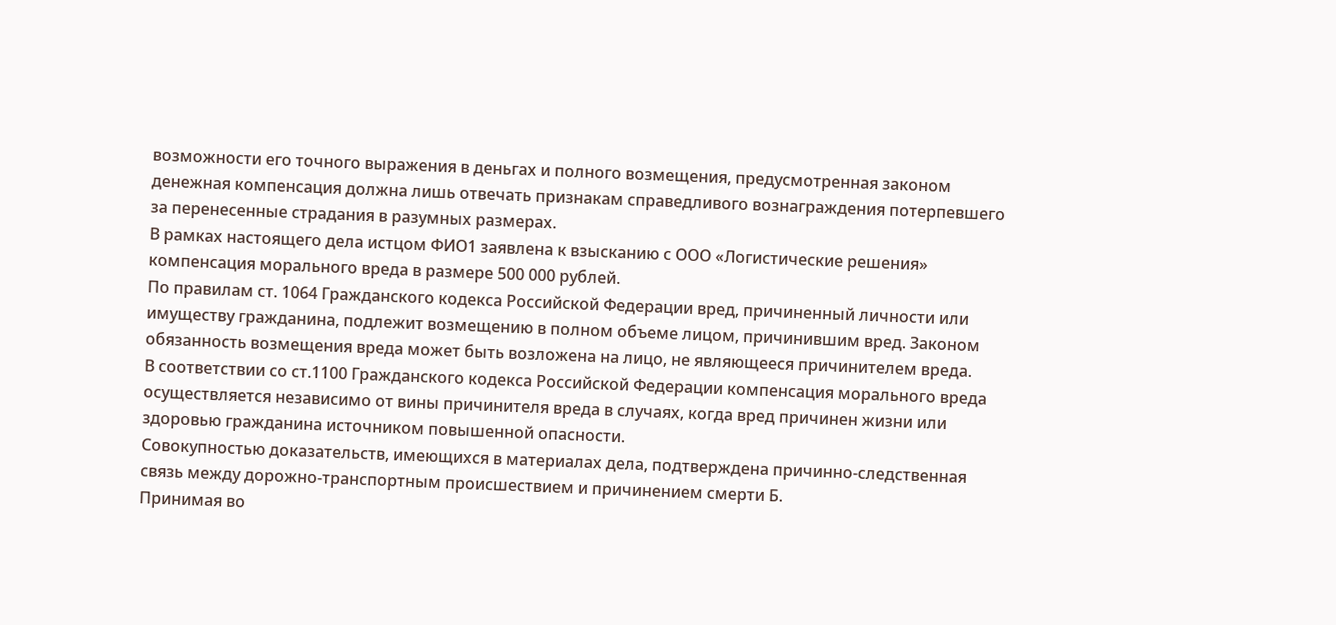возможности его точного выражения в деньгах и полного возмещения, предусмотренная законом денежная компенсация должна лишь отвечать признакам справедливого вознаграждения потерпевшего за перенесенные страдания в разумных размерах.
В рамках настоящего дела истцом ФИО1 заявлена к взысканию с ООО «Логистические решения» компенсация морального вреда в размере 500 000 рублей.
По правилам ст. 1064 Гражданского кодекса Российской Федерации вред, причиненный личности или имуществу гражданина, подлежит возмещению в полном объеме лицом, причинившим вред. Законом обязанность возмещения вреда может быть возложена на лицо, не являющееся причинителем вреда.
В соответствии со ст.1100 Гражданского кодекса Российской Федерации компенсация морального вреда осуществляется независимо от вины причинителя вреда в случаях, когда вред причинен жизни или здоровью гражданина источником повышенной опасности.
Совокупностью доказательств, имеющихся в материалах дела, подтверждена причинно-следственная связь между дорожно-транспортным происшествием и причинением смерти Б.
Принимая во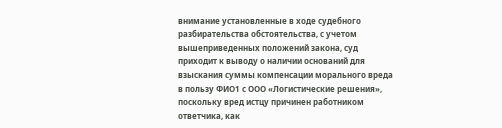внимание установленные в ходе судебного разбирательства обстоятельства, с учетом вышеприведенных положений закона, суд приходит к выводу о наличии оснований для взыскания суммы компенсации морального вреда в пользу ФИО1 с ООО «Логистические решения», поскольку вред истцу причинен работником ответчика, как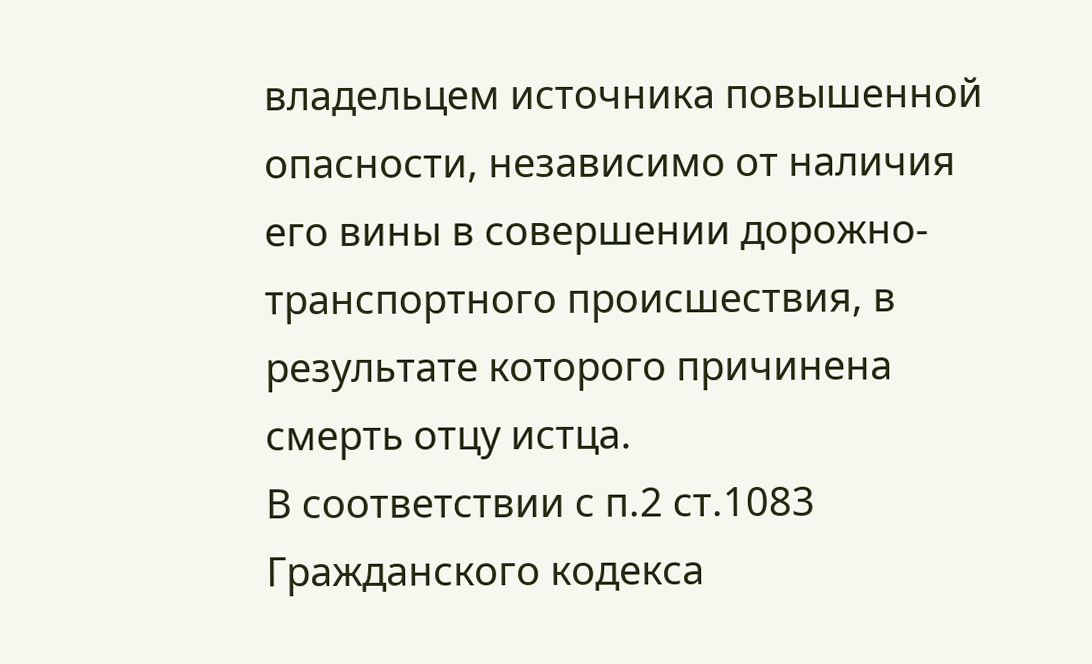владельцем источника повышенной опасности, независимо от наличия его вины в совершении дорожно-транспортного происшествия, в результате которого причинена смерть отцу истца.
В соответствии с п.2 ст.1083 Гражданского кодекса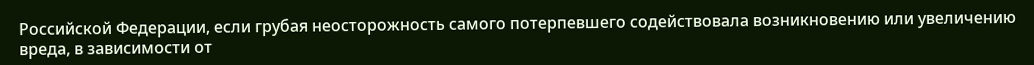Российской Федерации, если грубая неосторожность самого потерпевшего содействовала возникновению или увеличению вреда, в зависимости от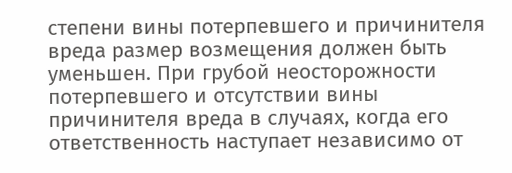степени вины потерпевшего и причинителя вреда размер возмещения должен быть уменьшен. При грубой неосторожности потерпевшего и отсутствии вины причинителя вреда в случаях, когда его ответственность наступает независимо от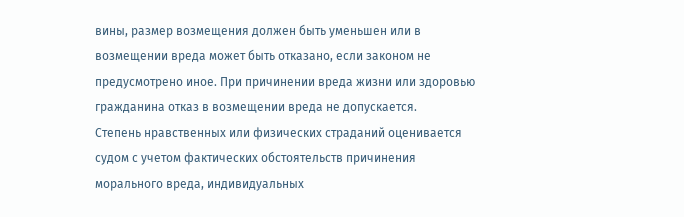вины, размер возмещения должен быть уменьшен или в возмещении вреда может быть отказано, если законом не предусмотрено иное. При причинении вреда жизни или здоровью гражданина отказ в возмещении вреда не допускается.
Степень нравственных или физических страданий оценивается судом с учетом фактических обстоятельств причинения морального вреда, индивидуальных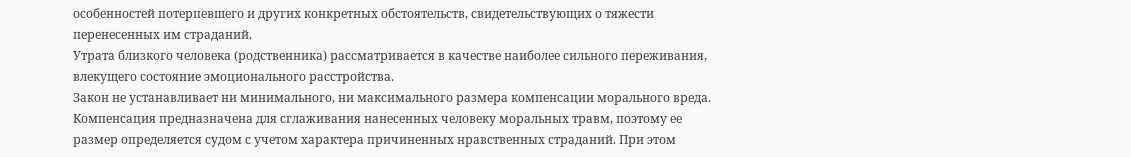особенностей потерпевшего и других конкретных обстоятельств, свидетельствующих о тяжести перенесенных им страданий.
Утрата близкого человека (родственника) рассматривается в качестве наиболее сильного переживания, влекущего состояние эмоционального расстройства.
Закон не устанавливает ни минимального, ни максимального размера компенсации морального вреда. Компенсация предназначена для сглаживания нанесенных человеку моральных травм, поэтому ее размер определяется судом с учетом характера причиненных нравственных страданий. При этом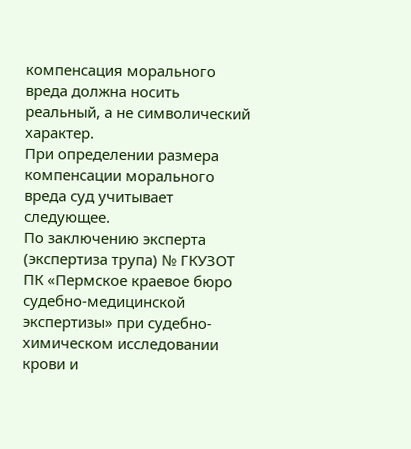компенсация морального вреда должна носить реальный, а не символический характер.
При определении размера компенсации морального вреда суд учитывает следующее.
По заключению эксперта (экспертиза трупа) № ГКУЗОТ ПК «Пермское краевое бюро судебно-медицинской экспертизы» при судебно-химическом исследовании крови и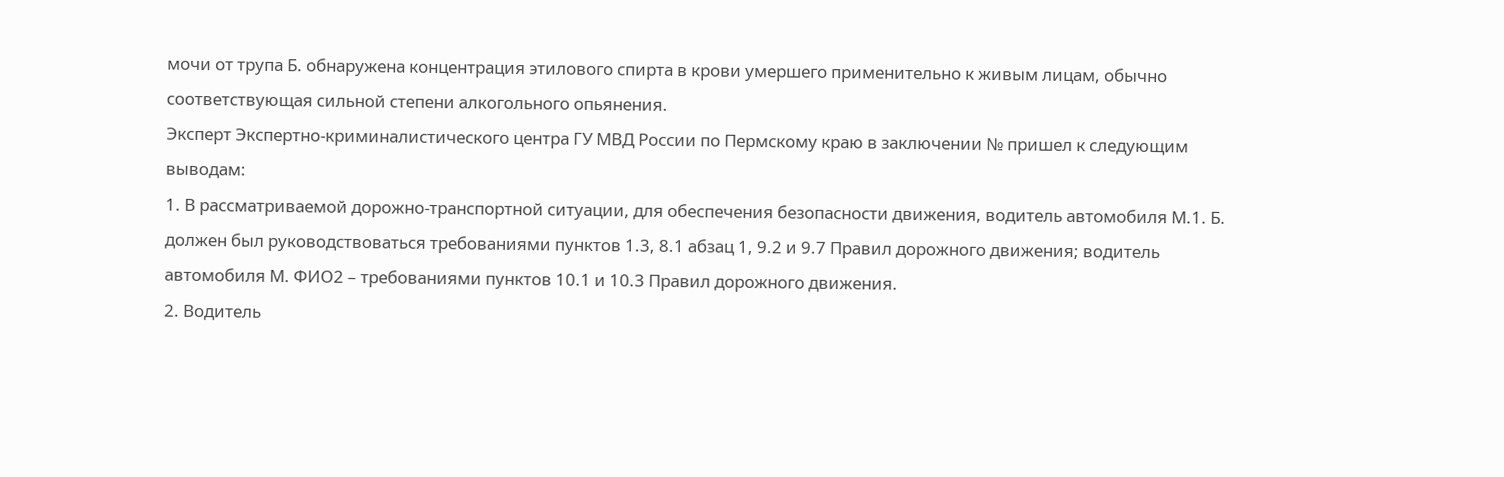мочи от трупа Б. обнаружена концентрация этилового спирта в крови умершего применительно к живым лицам, обычно соответствующая сильной степени алкогольного опьянения.
Эксперт Экспертно-криминалистического центра ГУ МВД России по Пермскому краю в заключении № пришел к следующим выводам:
1. В рассматриваемой дорожно-транспортной ситуации, для обеспечения безопасности движения, водитель автомобиля М.1. Б. должен был руководствоваться требованиями пунктов 1.3, 8.1 абзац 1, 9.2 и 9.7 Правил дорожного движения; водитель автомобиля М. ФИО2 – требованиями пунктов 10.1 и 10.3 Правил дорожного движения.
2. Водитель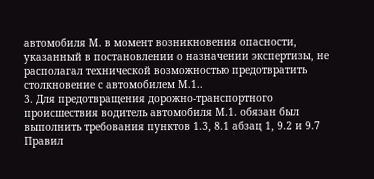автомобиля М. в момент возникновения опасности, указанный в постановлении о назначении экспертизы, не располагал технической возможностью предотвратить столкновение с автомобилем М.1..
3. Для предотвращения дорожно-транспортного происшествия водитель автомобиля М.1. обязан был выполнить требования пунктов 1.3, 8.1 абзац 1, 9.2 и 9.7 Правил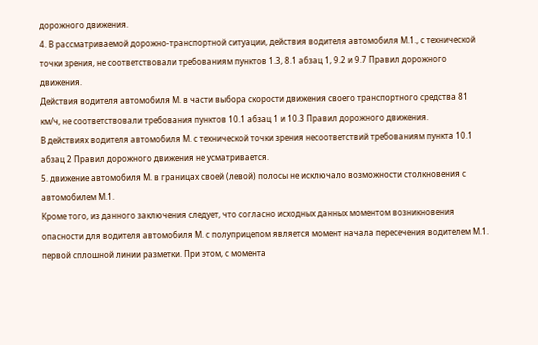дорожного движения.
4. В рассматриваемой дорожно-транспортной ситуации, действия водителя автомобиля М.1., с технической точки зрения, не соответствовали требованиям пунктов 1.3, 8.1 абзац 1, 9.2 и 9.7 Правил дорожного движения.
Действия водителя автомобиля М. в части выбора скорости движения своего транспортного средства 81 км/ч, не соответствовали требования пунктов 10.1 абзац 1 и 10.3 Правил дорожного движения.
В действиях водителя автомобиля М. с технической точки зрения несоответствий требованиям пункта 10.1 абзац 2 Правил дорожного движения не усматривается.
5. движение автомобиля М. в границах своей (левой) полосы не исключало возможности столкновения с автомобилем М.1.
Кроме того, из данного заключения следует, что согласно исходных данных моментом возникновения опасности для водителя автомобиля М. с полуприцепом является момент начала пересечения водителем М.1. первой сплошной линии разметки. При этом, с момента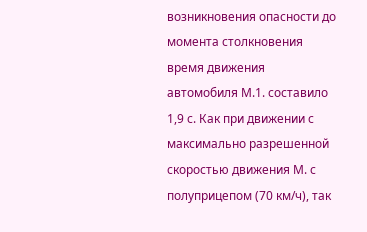возникновения опасности до момента столкновения время движения автомобиля М.1. составило 1,9 с. Как при движении с максимально разрешенной скоростью движения М. с полуприцепом (70 км/ч), так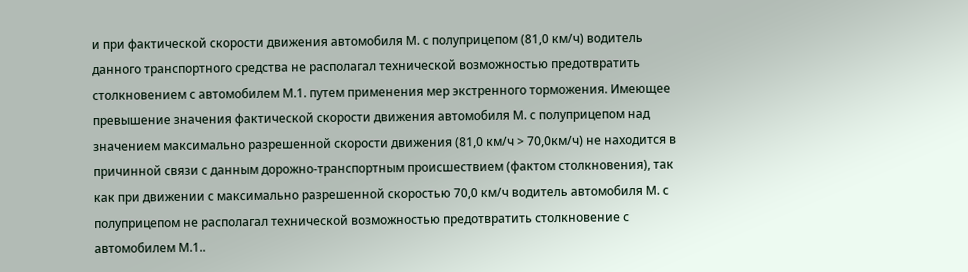и при фактической скорости движения автомобиля М. с полуприцепом (81,0 км/ч) водитель данного транспортного средства не располагал технической возможностью предотвратить столкновением с автомобилем М.1. путем применения мер экстренного торможения. Имеющее превышение значения фактической скорости движения автомобиля М. с полуприцепом над значением максимально разрешенной скорости движения (81,0 км/ч > 70,0км/ч) не находится в причинной связи с данным дорожно-транспортным происшествием (фактом столкновения), так как при движении с максимально разрешенной скоростью 70,0 км/ч водитель автомобиля М. с полуприцепом не располагал технической возможностью предотвратить столкновение с автомобилем М.1..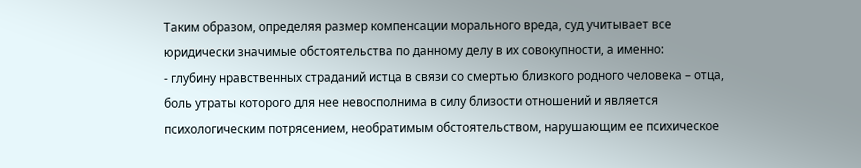Таким образом, определяя размер компенсации морального вреда, суд учитывает все юридически значимые обстоятельства по данному делу в их совокупности, а именно:
- глубину нравственных страданий истца в связи со смертью близкого родного человека – отца, боль утраты которого для нее невосполнима в силу близости отношений и является психологическим потрясением, необратимым обстоятельством, нарушающим ее психическое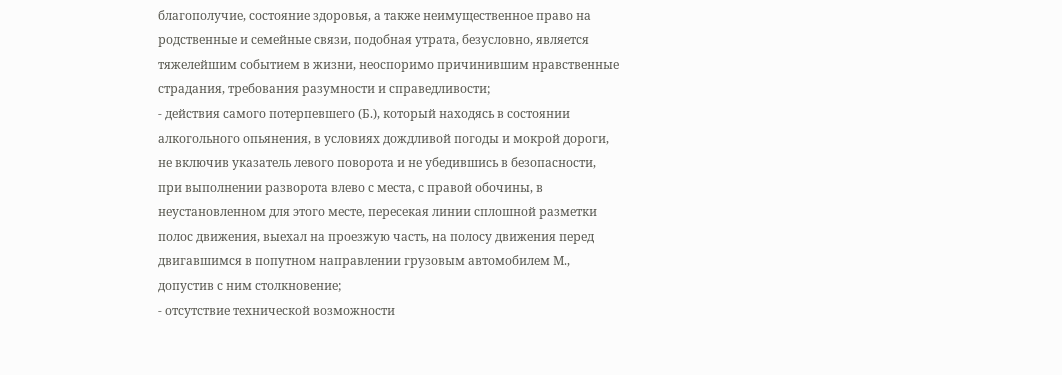благополучие, состояние здоровья, а также неимущественное право на родственные и семейные связи, подобная утрата, безусловно, является тяжелейшим событием в жизни, неоспоримо причинившим нравственные страдания, требования разумности и справедливости;
- действия самого потерпевшего (Б.), который находясь в состоянии алкогольного опьянения, в условиях дождливой погоды и мокрой дороги, не включив указатель левого поворота и не убедившись в безопасности, при выполнении разворота влево с места, с правой обочины, в неустановленном для этого месте, пересекая линии сплошной разметки полос движения, выехал на проезжую часть, на полосу движения перед двигавшимся в попутном направлении грузовым автомобилем М., допустив с ним столкновение;
- отсутствие технической возможности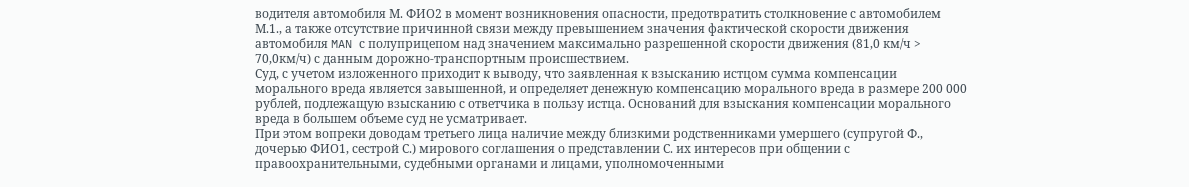водителя автомобиля М. ФИО2 в момент возникновения опасности, предотвратить столкновение с автомобилем М.1., а также отсутствие причинной связи между превышением значения фактической скорости движения автомобиля MAN с полуприцепом над значением максимально разрешенной скорости движения (81,0 км/ч > 70,0км/ч) с данным дорожно-транспортным происшествием.
Суд, с учетом изложенного приходит к выводу, что заявленная к взысканию истцом сумма компенсации морального вреда является завышенной, и определяет денежную компенсацию морального вреда в размере 200 000 рублей, подлежащую взысканию с ответчика в пользу истца. Оснований для взыскания компенсации морального вреда в большем объеме суд не усматривает.
При этом вопреки доводам третьего лица наличие между близкими родственниками умершего (супругой Ф., дочерью ФИО1, сестрой С.) мирового соглашения о представлении С. их интересов при общении с правоохранительными, судебными органами и лицами, уполномоченными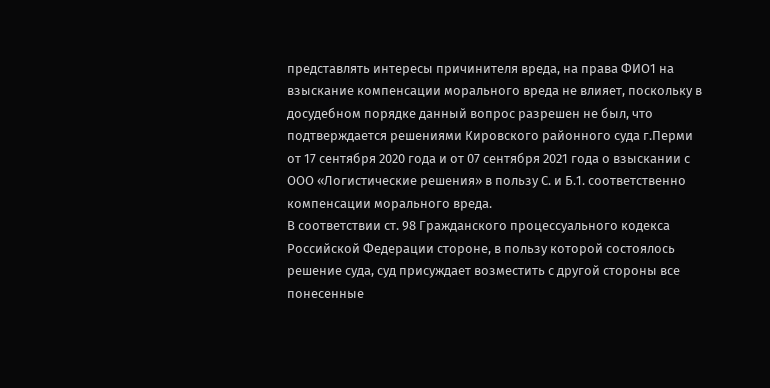представлять интересы причинителя вреда, на права ФИО1 на взыскание компенсации морального вреда не влияет, поскольку в досудебном порядке данный вопрос разрешен не был, что подтверждается решениями Кировского районного суда г.Перми от 17 сентября 2020 года и от 07 сентября 2021 года о взыскании с ООО «Логистические решения» в пользу С. и Б.1. соответственно компенсации морального вреда.
В соответствии ст. 98 Гражданского процессуального кодекса Российской Федерации стороне, в пользу которой состоялось решение суда, суд присуждает возместить с другой стороны все понесенные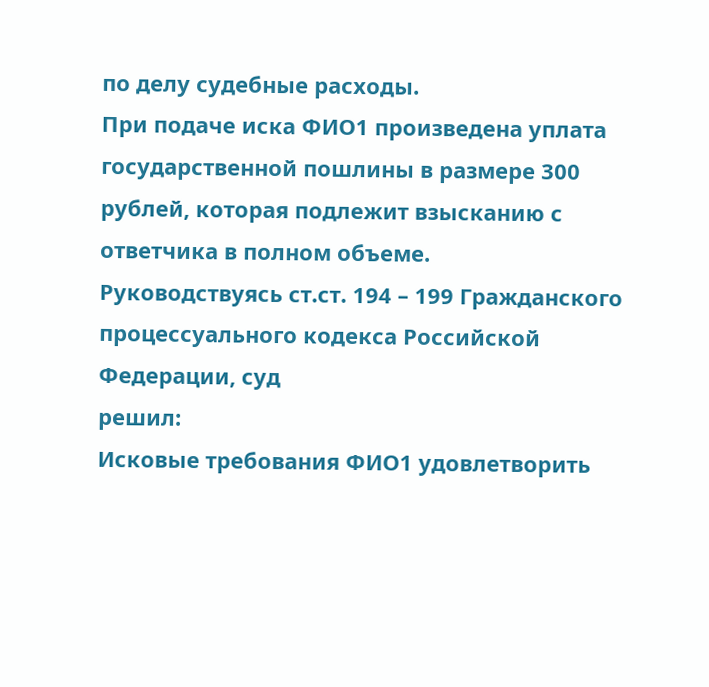по делу судебные расходы.
При подаче иска ФИО1 произведена уплата государственной пошлины в размере 300 рублей, которая подлежит взысканию с ответчика в полном объеме.
Руководствуясь ст.ст. 194 – 199 Гражданского процессуального кодекса Российской Федерации, суд
решил:
Исковые требования ФИО1 удовлетворить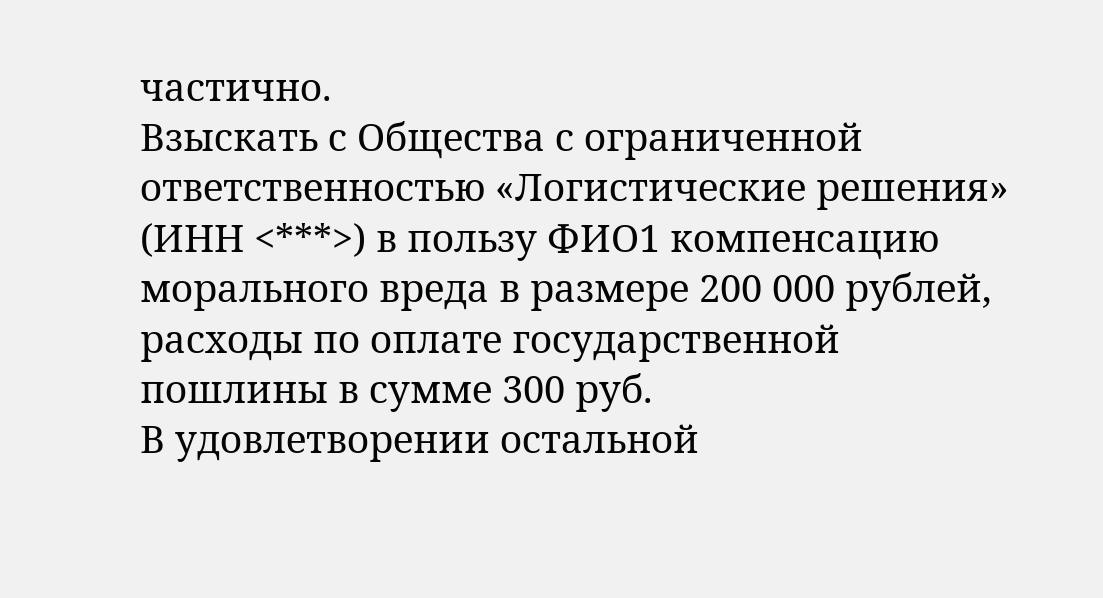частично.
Взыскать с Общества с ограниченной ответственностью «Логистические решения» (ИНН <***>) в пользу ФИО1 компенсацию морального вреда в размере 200 000 рублей, расходы по оплате государственной пошлины в сумме 300 руб.
В удовлетворении остальной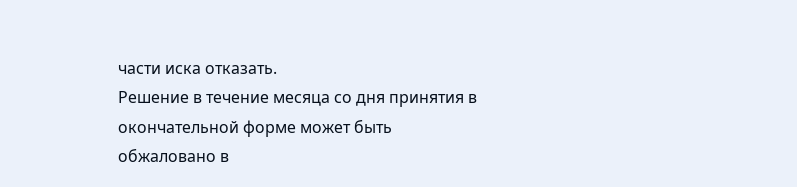части иска отказать.
Решение в течение месяца со дня принятия в окончательной форме может быть обжаловано в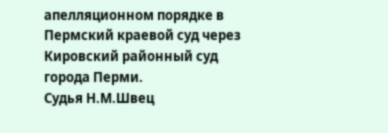апелляционном порядке в Пермский краевой суд через Кировский районный суд города Перми.
Судья Н.М.Швец